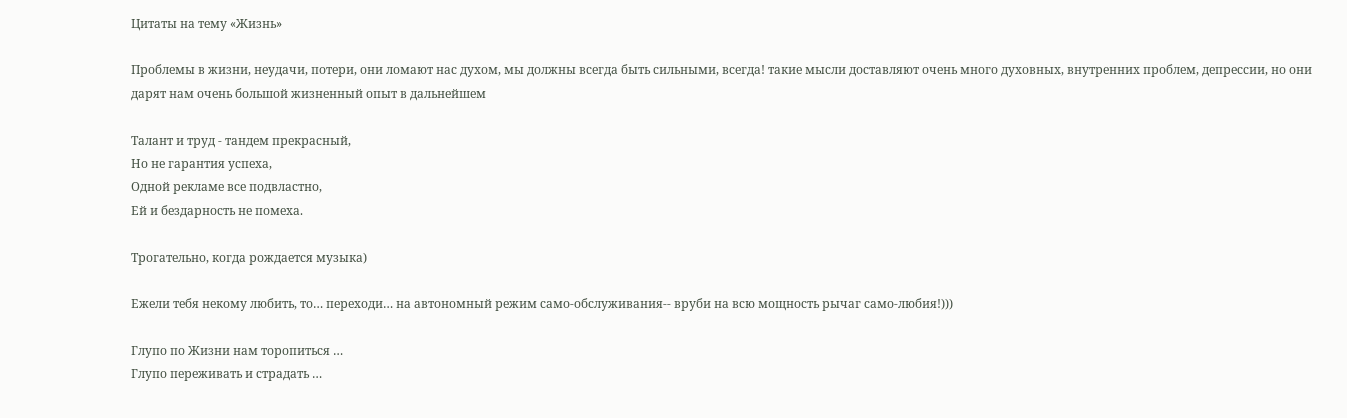Цитаты на тему «Жизнь»

Проблемы в жизни, неудачи, потери, они ломают нас духом, мы должны всегда быть сильными, всегда! такие мысли доставляют очень много духовных, внутренних проблем, депрессии, но они дарят нам очень большой жизненный опыт в дальнейшем

Талант и труд - тандем прекрасный,
Но не гарантия успеха,
Одной рекламе все подвластно,
Ей и бездарность не помеха.

Трогательно, когда рождается музыка)

Ежели тебя некому любить, то… переходи… на автономный режим само-обслуживания-- вруби на всю мощность рычаг само-любия!)))

Глупо по Жизни нам торопиться …
Глупо переживать и страдать …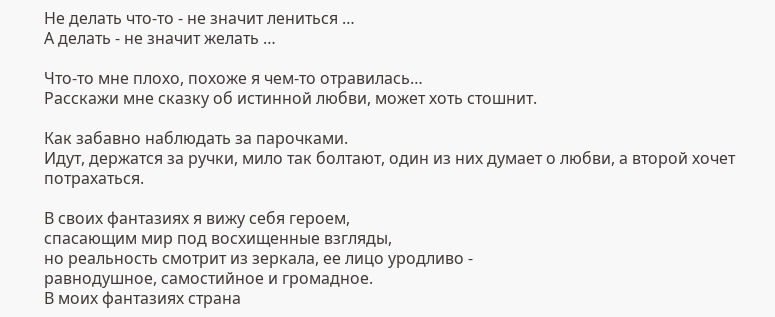Не делать что-то - не значит лениться …
А делать - не значит желать …

Что-то мне плохо, похоже я чем-то отравилась…
Расскажи мне сказку об истинной любви, может хоть стошнит.

Как забавно наблюдать за парочками.
Идут, держатся за ручки, мило так болтают, один из них думает о любви, а второй хочет потрахаться.

В своих фантазиях я вижу себя героем,
спасающим мир под восхищенные взгляды,
но реальность смотрит из зеркала, ее лицо уродливо -
равнодушное, самостийное и громадное.
В моих фантазиях страна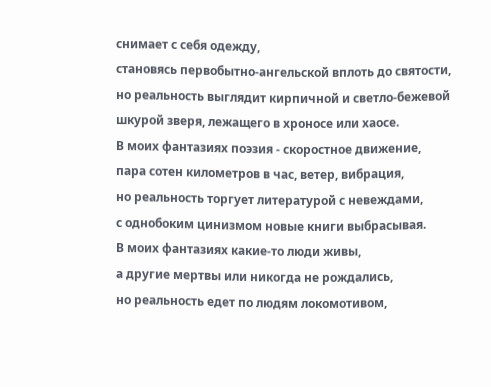снимает с себя одежду,
становясь первобытно-ангельской вплоть до святости,
но реальность выглядит кирпичной и светло-бежевой
шкурой зверя, лежащего в хроносе или хаосе.
В моих фантазиях поэзия - скоростное движение,
пара сотен километров в час, ветер, вибрация,
но реальность торгует литературой с невеждами,
с однобоким цинизмом новые книги выбрасывая.
В моих фантазиях какие-то люди живы,
а другие мертвы или никогда не рождались,
но реальность едет по людям локомотивом,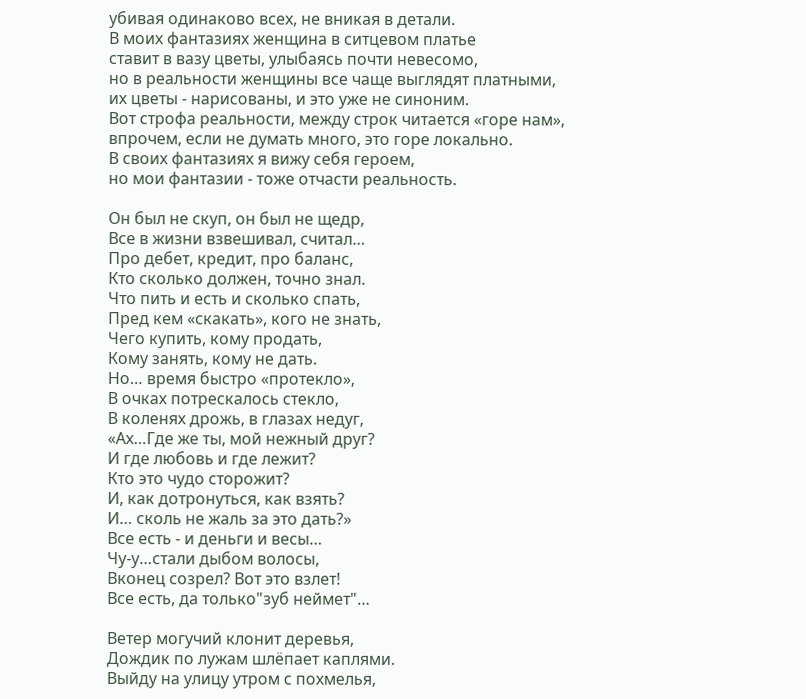убивая одинаково всех, не вникая в детали.
В моих фантазиях женщина в ситцевом платье
ставит в вазу цветы, улыбаясь почти невесомо,
но в реальности женщины все чаще выглядят платными,
их цветы - нарисованы, и это уже не синоним.
Вот строфа реальности, между строк читается «горе нам»,
впрочем, если не думать много, это горе локально.
В своих фантазиях я вижу себя героем,
но мои фантазии - тоже отчасти реальность.

Он был не скуп, он был не щедр,
Все в жизни взвешивал, считал…
Про дебет, кредит, про баланс,
Кто сколько должен, точно знал.
Что пить и есть и сколько спать,
Пред кем «скакать», кого не знать,
Чего купить, кому продать,
Кому занять, кому не дать.
Но… время быстро «протекло»,
В очках потрескалось стекло,
В коленях дрожь, в глазах недуг,
«Ах…Где же ты, мой нежный друг?
И где любовь и где лежит?
Кто это чудо сторожит?
И, как дотронуться, как взять?
И… сколь не жаль за это дать?»
Все есть - и деньги и весы…
Чу-у…стали дыбом волосы,
Вконец созрел? Вот это взлет!
Все есть, да только"зуб неймет"…

Ветер могучий клонит деревья,
Дождик по лужам шлёпает каплями.
Выйду на улицу утром с похмелья,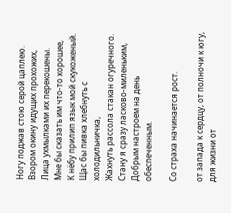Ногу поджав стою серой цаплею.
Взором окину идущих прохожих,
Лица ухмылками их перекошены.
Мне бы сказать им что-то хорошее,
К нёбу прилип язык мой скукоженый.
Щас бы пивка хлебнуть с холодильничка,
Жахнуть рассола стакан огуречного.
Стану я сразу ласково-миленьким,
Добрым настроем на день обеспеченным.

Со страха начинается рост.

от запада к сердцу, от полночи к югу,
для жизни от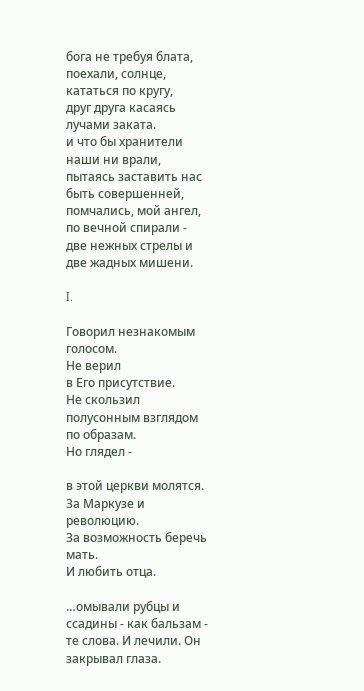бога не требуя блата,
поехали, солнце, кататься по кругу,
друг друга касаясь лучами заката.
и что бы хранители наши ни врали,
пытаясь заставить нас быть совершенней,
помчались, мой ангел, по вечной спирали -
две нежных стрелы и две жадных мишени.

I.

Говорил незнакомым голосом.
Не верил
в Его присутствие.
Не скользил полусонным взглядом по образам.
Но глядел -

в этой церкви молятся.
За Маркузе и революцию.
За возможность беречь
мать.
И любить отца.

…омывали рубцы и ссадины - как бальзам -
те слова. И лечили. Он
закрывал глаза.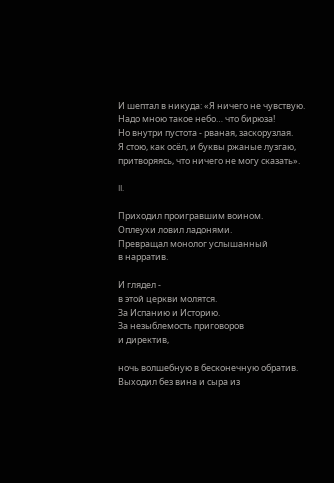И шептал в никуда: «Я ничего не чувствую.
Надо мною такое небо… что бирюза!
Но внутри пустота - рваная, заскорузлая.
Я стою, как осёл, и буквы ржаные лузгаю,
притворяясь, что ничего не могу сказать».

II.

Приходил проигравшим воином.
Оплеухи ловил ладонями.
Превращал монолог услышанный
в нарратив.

И глядел -
в этой церкви молятся.
За Испанию и Историю.
За незыблемость приговоров
и директив,

ночь волшебную в бесконечную обратив.
Выходил без вина и сыра из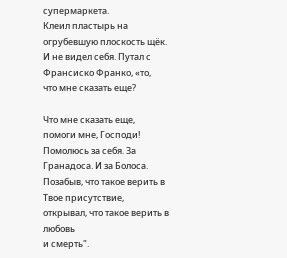супермаркета.
Клеил пластырь на огрубевшую плоскость щёк.
И не видел себя. Путал с Франсиско Франко, «то,
что мне сказать еще?

Что мне сказать еще,
помоги мне, Господи!
Помолюсь за себя. За Гранадоса. И за Болоса.
Позабыв, что такое верить в Твое присутствие,
открывал, что такое верить в любовь
и смерть".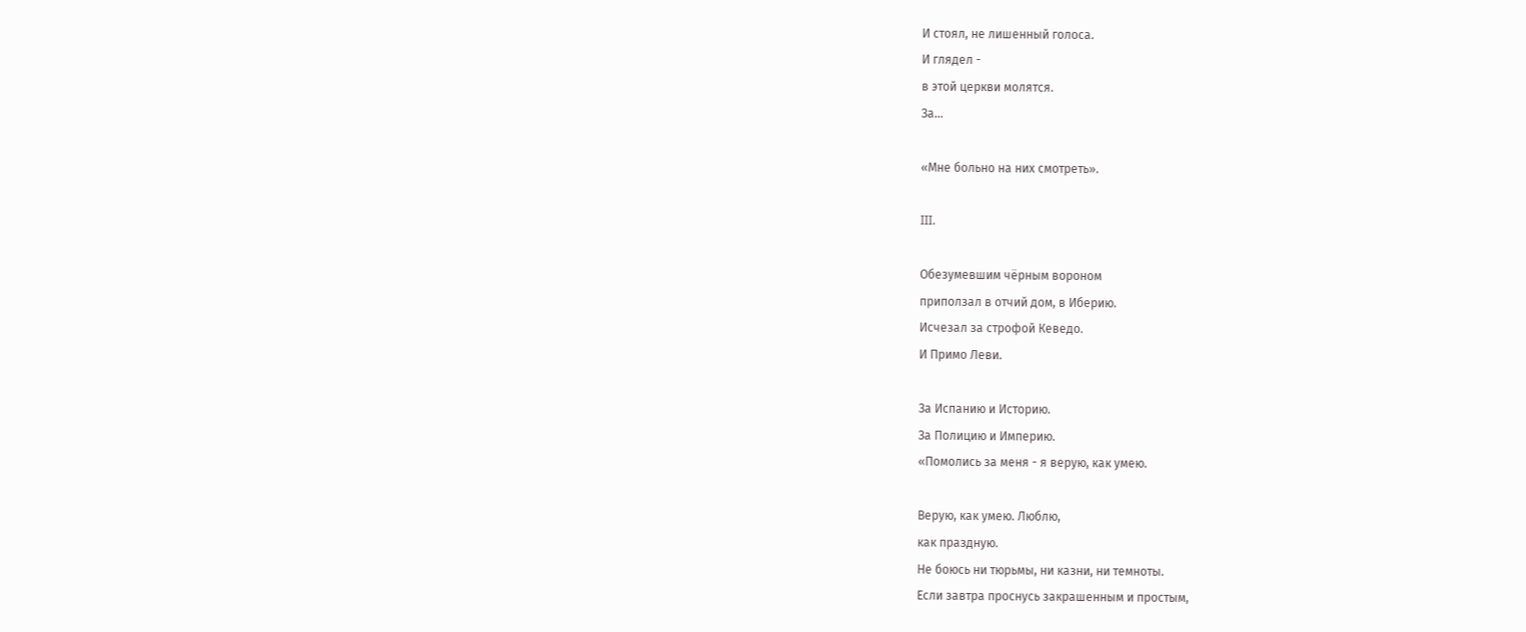И стоял, не лишенный голоса.
И глядел -
в этой церкви молятся.
За…

«Мне больно на них смотреть».

III.

Обезумевшим чёрным вороном
приползал в отчий дом, в Иберию.
Исчезал за строфой Кеведо.
И Примо Леви.

За Испанию и Историю.
За Полицию и Империю.
«Помолись за меня - я верую, как умею.

Верую, как умею. Люблю,
как праздную.
Не боюсь ни тюрьмы, ни казни, ни темноты.
Если завтра проснусь закрашенным и простым,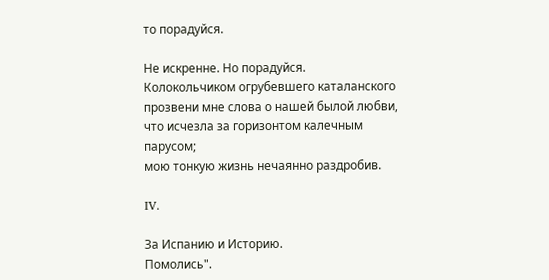то порадуйся.

Не искренне. Но порадуйся.
Колокольчиком огрубевшего каталанского
прозвени мне слова о нашей былой любви,
что исчезла за горизонтом калечным
парусом;
мою тонкую жизнь нечаянно раздробив.

IV.

За Испанию и Историю.
Помолись".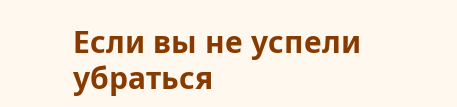Если вы не успели убраться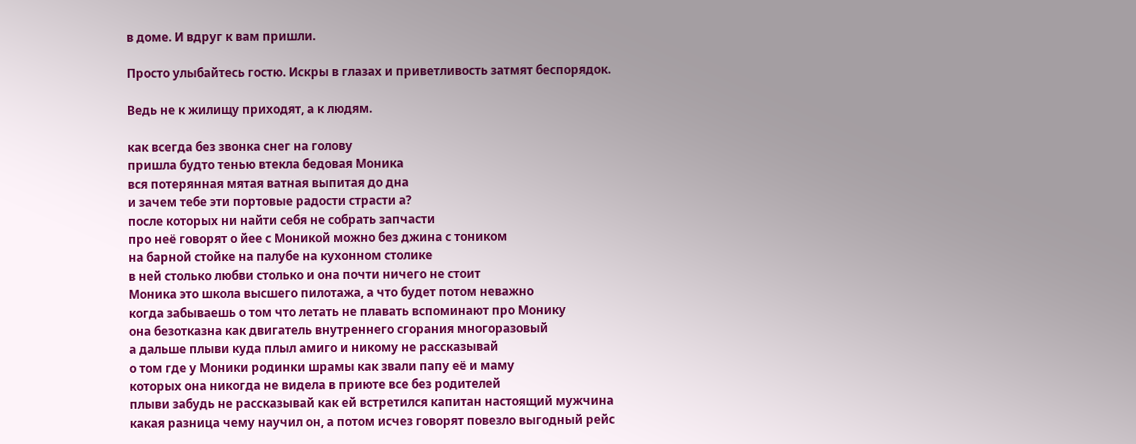в доме. И вдруг к вам пришли.

Просто улыбайтесь гостю. Искры в глазах и приветливость затмят беспорядок.

Ведь не к жилищу приходят, а к людям.

как всегда без звонка снег на голову
пришла будто тенью втекла бедовая Моника
вся потерянная мятая ватная выпитая до дна
и зачем тебе эти портовые радости страсти а?
после которых ни найти себя не собрать запчасти
про неё говорят о йее с Моникой можно без джина с тоником
на барной стойке на палубе на кухонном столике
в ней столько любви столько и она почти ничего не стоит
Моника это школа высшего пилотажа, а что будет потом неважно
когда забываешь о том что летать не плавать вспоминают про Монику
она безотказна как двигатель внутреннего сгорания многоразовый
а дальше плыви куда плыл амиго и никому не рассказывай
о том где у Моники родинки шрамы как звали папу её и маму
которых она никогда не видела в приюте все без родителей
плыви забудь не рассказывай как ей встретился капитан настоящий мужчина
какая разница чему научил он, а потом исчез говорят повезло выгодный рейс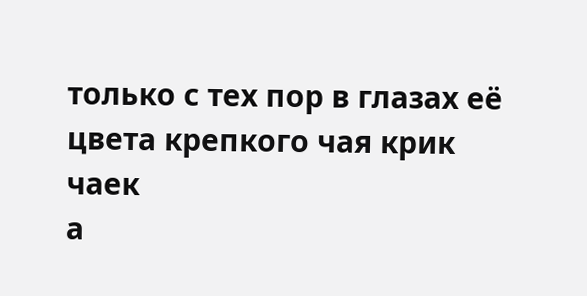только с тех пор в глазах её цвета крепкого чая крик чаек
а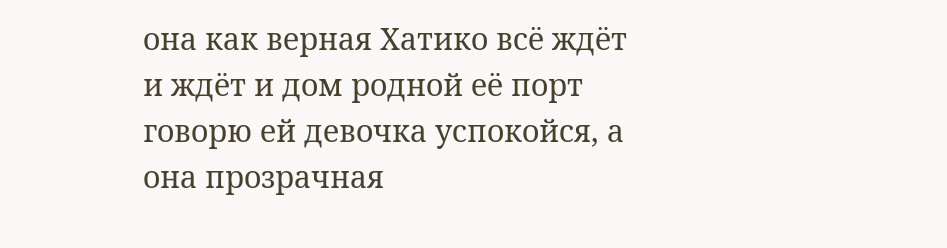она как верная Хатико всё ждёт и ждёт и дом родной её порт
говорю ей девочка успокойся, а она прозрачная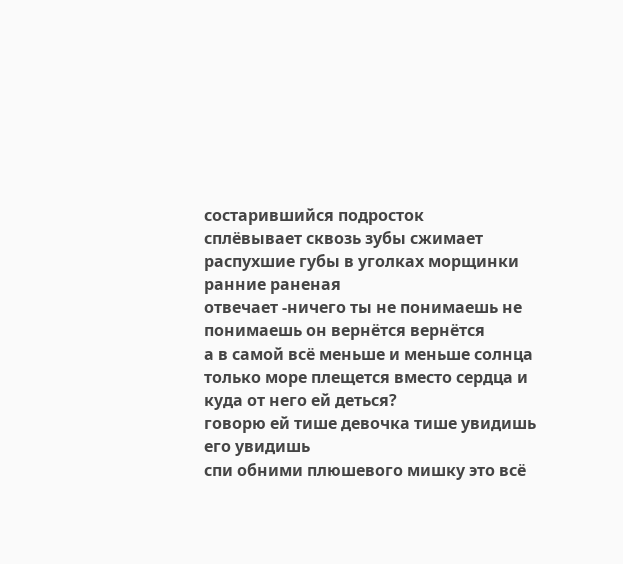состарившийся подросток
сплёвывает сквозь зубы сжимает распухшие губы в уголках морщинки ранние раненая
отвечает -ничего ты не понимаешь не понимаешь он вернётся вернётся
а в самой всё меньше и меньше солнца
только море плещется вместо сердца и куда от него ей деться?
говорю ей тише девочка тише увидишь его увидишь
спи обними плюшевого мишку это всё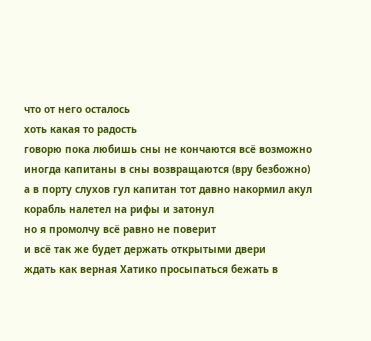что от него осталось
хоть какая то радость
говорю пока любишь сны не кончаются всё возможно
иногда капитаны в сны возвращаются (вру безбожно)
а в порту слухов гул капитан тот давно накормил акул
корабль налетел на рифы и затонул
но я промолчу всё равно не поверит
и всё так же будет держать открытыми двери
ждать как верная Хатико просыпаться бежать в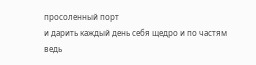просоленный порт
и дарить каждый день себя щедро и по частям
ведь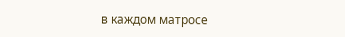в каждом матросе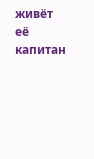живёт её капитан